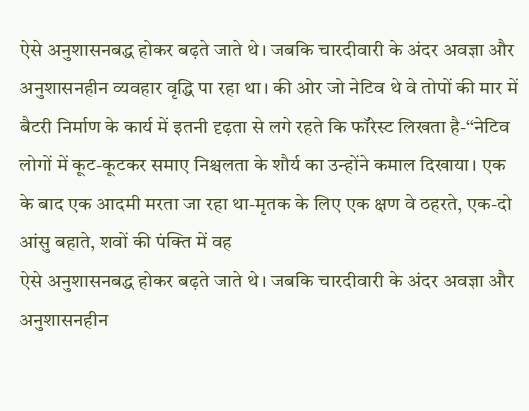ऐसे अनुशासनबद्ध होकर बढ़ते जाते थे। जबकि चारदीवारी के अंदर अवज्ञा और अनुशासनहीन व्यवहार वृद्धि पा रहा था। की ओर जो नेटिव थे वे तोपों की मार में बैटरी निर्माण के कार्य में इतनी दृढ़ता से लगे रहते कि फॉरेस्ट लिखता है-‘‘नेटिव लोगों में कूट-कूटकर समाए निश्चलता के शौर्य का उन्होंने कमाल दिखाया। एक के बाद एक आदमी मरता जा रहा था-मृतक के लिए एक क्षण वे ठहरते, एक-दो आंसु बहाते, शवों की पंक्ति में वह
ऐसे अनुशासनबद्ध होकर बढ़ते जाते थे। जबकि चारदीवारी के अंदर अवज्ञा और अनुशासनहीन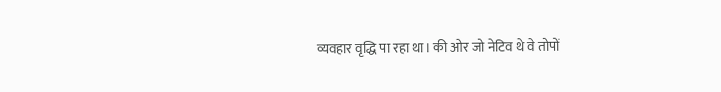व्यवहार वृद्धि पा रहा था। की ओर जो नेटिव थे वे तोपों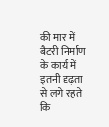की मार में बैटरी निर्माण के कार्य में इतनी दृढ़ता से लगे रहते कि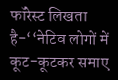फॉरेस्ट लिखता है-‘‘नेटिव लोगों में कूट-कूटकर समाए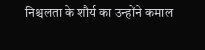निश्चलता के शौर्य का उन्होंने कमाल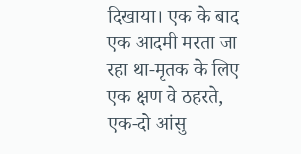दिखाया। एक के बाद एक आदमी मरता जा रहा था-मृतक के लिए एक क्षण वे ठहरते, एक-दो आंसु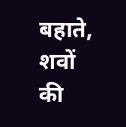बहाते, शवों की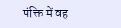पंक्ति में वह